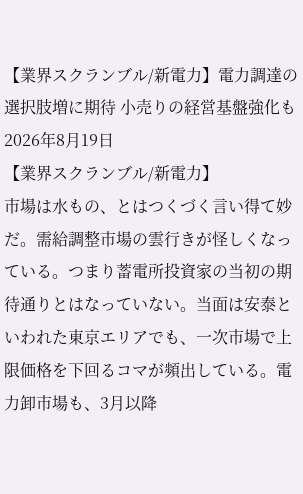【業界スクランブル/新電力】電力調達の選択肢増に期待 小売りの経営基盤強化も
2026年8月19日
【業界スクランブル/新電力】
市場は水もの、とはつくづく言い得て妙だ。需給調整市場の雲行きが怪しくなっている。つまり蓄電所投資家の当初の期待通りとはなっていない。当面は安泰といわれた東京エリアでも、一次市場で上限価格を下回るコマが頻出している。電力卸市場も、3月以降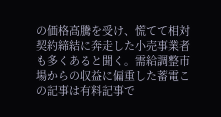の価格高騰を受け、慌てて相対契約締結に奔走した小売事業者も多くあると聞く。需給調整市場からの収益に偏重した蓄電この記事は有料記事で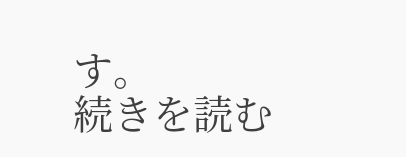す。
続きを読む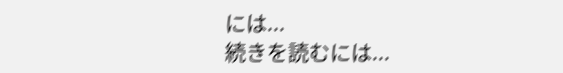には...
続きを読むには...